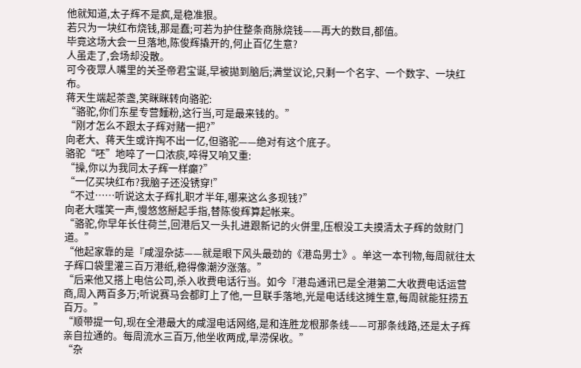他就知道,太子辉不是疯,是稳准狠。
若只为一块红布烧钱,那是蠢;可若为护住整条商脉烧钱——再大的数目,都值。
毕竟这场大会一旦落地,陈俊辉撬开的,何止百亿生意?
人虽走了,会场却没散。
可今夜眾人嘴里的关圣帝君宝诞,早被拋到脑后;满堂议论,只剩一个名字、一个数字、一块红布。
蒋天生端起茶盏,笑眯眯转向骆驼:
“骆驼,你们东星专营麵粉,这行当,可是最来钱的。”
“刚才怎么不跟太子辉对赌一把?”
向老大、蒋天生或许掏不出一亿,但骆驼——绝对有这个底子。
骆驼“呸”地啐了一口浓痰,啐得又响又重:
“操,你以为我同太子辉一样癲?”
“一亿买块红布?我脑子还没锈穿!”
“不过……听说这太子辉扎职才半年,哪来这么多现钱?”
向老大嗤笑一声,慢悠悠掰起手指,替陈俊辉算起帐来。
“骆驼,你早年长住荷兰,回港后又一头扎进跟新记的火併里,压根没工夫摸清太子辉的敛財门道。”
“他起家靠的是『咸湿杂誌——就是眼下风头最劲的《港岛男士》。单这一本刊物,每周就往太子辉口袋里灌三百万港纸,稳得像潮汐涨落。”
“后来他又搭上电信公司,杀入收费电话行当。如今『港岛通讯已是全港第二大收费电话运营商,周入两百多万;听说赛马会都盯上了他,一旦联手落地,光是电话线这摊生意,每周就能狂捞五百万。”
“顺带提一句,现在全港最大的咸湿电话网络,是和连胜龙根那条线——可那条线路,还是太子辉亲自拉通的。每周流水三百万,他坐收两成,旱涝保收。”
“杂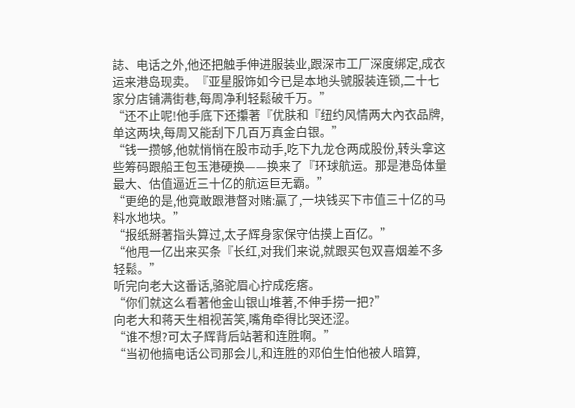誌、电话之外,他还把触手伸进服装业,跟深市工厂深度绑定,成衣运来港岛现卖。『亚星服饰如今已是本地头號服装连锁,二十七家分店铺满街巷,每周净利轻鬆破千万。”
“还不止呢!他手底下还攥著『优肤和『纽约风情两大內衣品牌,单这两块,每周又能刮下几百万真金白银。”
“钱一攒够,他就悄悄在股市动手,吃下九龙仓两成股份,转头拿这些筹码跟船王包玉港硬换——换来了『环球航运。那是港岛体量最大、估值逼近三十亿的航运巨无霸。”
“更绝的是,他竟敢跟港督对赌:贏了,一块钱买下市值三十亿的马料水地块。”
“报纸掰著指头算过,太子辉身家保守估摸上百亿。”
“他甩一亿出来买条『长红,对我们来说,就跟买包双喜烟差不多轻鬆。”
听完向老大这番话,骆驼眉心拧成疙瘩。
“你们就这么看著他金山银山堆著,不伸手捞一把?”
向老大和蒋天生相视苦笑,嘴角牵得比哭还涩。
“谁不想?可太子辉背后站著和连胜啊。”
“当初他搞电话公司那会儿,和连胜的邓伯生怕他被人暗算,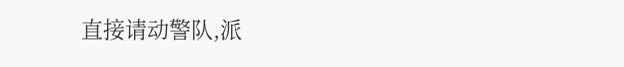直接请动警队,派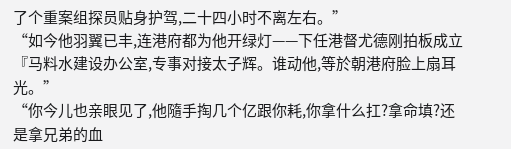了个重案组探员贴身护驾,二十四小时不离左右。”
“如今他羽翼已丰,连港府都为他开绿灯——下任港督尤德刚拍板成立『马料水建设办公室,专事对接太子辉。谁动他,等於朝港府脸上扇耳光。”
“你今儿也亲眼见了,他隨手掏几个亿跟你耗,你拿什么扛?拿命填?还是拿兄弟的血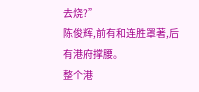去烧?”
陈俊辉,前有和连胜罩著,后有港府撑腰。
整个港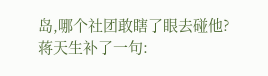岛,哪个社团敢瞎了眼去碰他?
蒋天生补了一句: